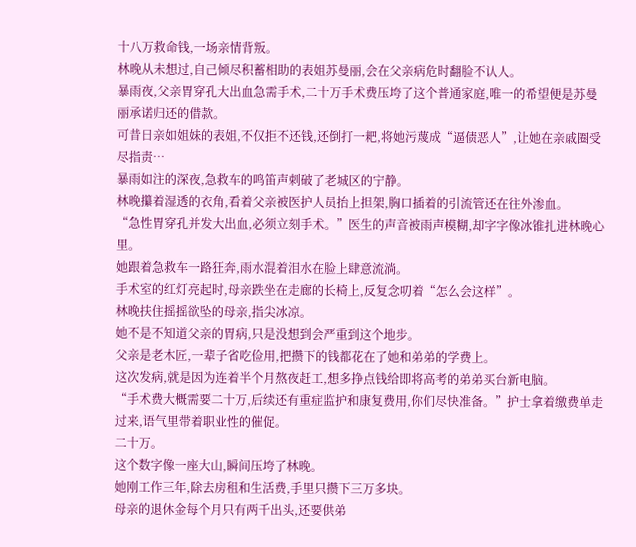十八万救命钱,一场亲情背叛。
林晚从未想过,自己倾尽积蓄相助的表姐苏曼丽,会在父亲病危时翻脸不认人。
暴雨夜,父亲胃穿孔大出血急需手术,二十万手术费压垮了这个普通家庭,唯一的希望便是苏曼丽承诺归还的借款。
可昔日亲如姐妹的表姐,不仅拒不还钱,还倒打一耙,将她污蔑成“逼债恶人”,让她在亲戚圈受尽指责…
暴雨如注的深夜,急救车的鸣笛声刺破了老城区的宁静。
林晚攥着湿透的衣角,看着父亲被医护人员抬上担架,胸口插着的引流管还在往外渗血。
“急性胃穿孔并发大出血,必须立刻手术。”医生的声音被雨声模糊,却字字像冰锥扎进林晚心里。
她跟着急救车一路狂奔,雨水混着泪水在脸上肆意流淌。
手术室的红灯亮起时,母亲跌坐在走廊的长椅上,反复念叨着“怎么会这样”。
林晚扶住摇摇欲坠的母亲,指尖冰凉。
她不是不知道父亲的胃病,只是没想到会严重到这个地步。
父亲是老木匠,一辈子省吃俭用,把攒下的钱都花在了她和弟弟的学费上。
这次发病,就是因为连着半个月熬夜赶工,想多挣点钱给即将高考的弟弟买台新电脑。
“手术费大概需要二十万,后续还有重症监护和康复费用,你们尽快准备。”护士拿着缴费单走过来,语气里带着职业性的催促。
二十万。
这个数字像一座大山,瞬间压垮了林晚。
她刚工作三年,除去房租和生活费,手里只攒下三万多块。
母亲的退休金每个月只有两千出头,还要供弟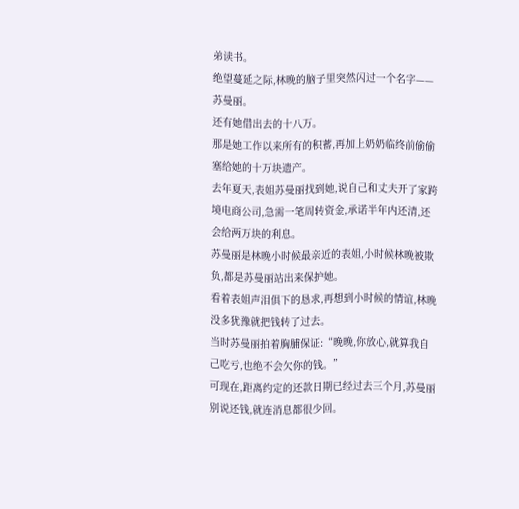弟读书。
绝望蔓延之际,林晚的脑子里突然闪过一个名字——苏曼丽。
还有她借出去的十八万。
那是她工作以来所有的积蓄,再加上奶奶临终前偷偷塞给她的十万块遗产。
去年夏天,表姐苏曼丽找到她,说自己和丈夫开了家跨境电商公司,急需一笔周转资金,承诺半年内还清,还会给两万块的利息。
苏曼丽是林晚小时候最亲近的表姐,小时候林晚被欺负,都是苏曼丽站出来保护她。
看着表姐声泪俱下的恳求,再想到小时候的情谊,林晚没多犹豫就把钱转了过去。
当时苏曼丽拍着胸脯保证:“晚晚,你放心,就算我自己吃亏,也绝不会欠你的钱。”
可现在,距离约定的还款日期已经过去三个月,苏曼丽别说还钱,就连消息都很少回。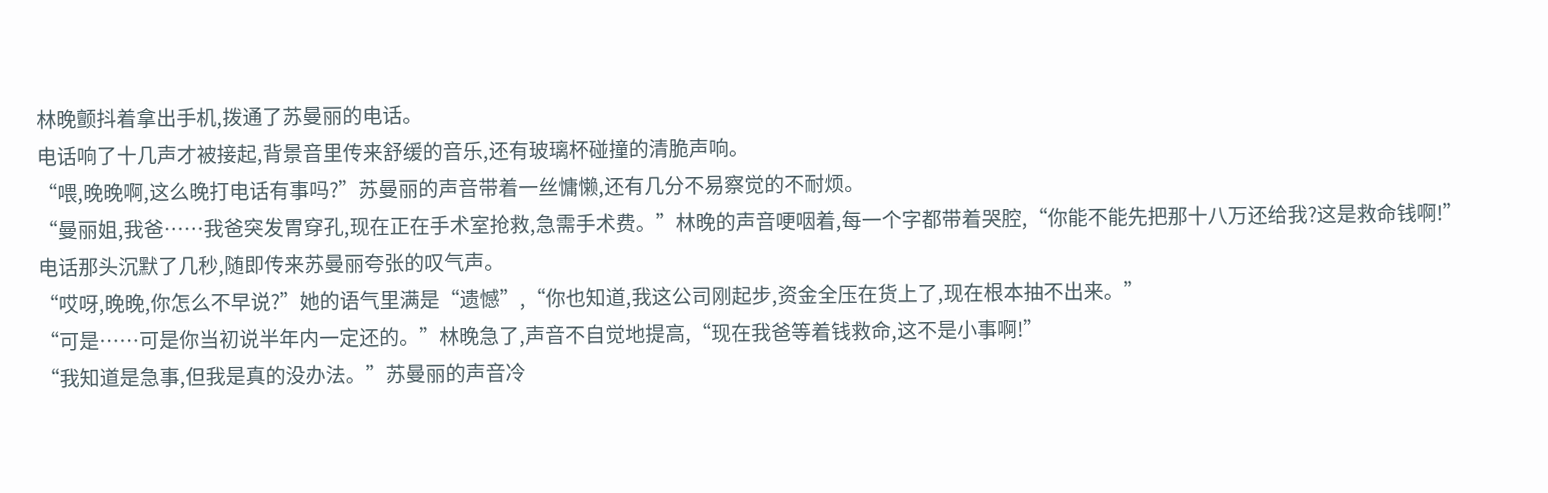林晚颤抖着拿出手机,拨通了苏曼丽的电话。
电话响了十几声才被接起,背景音里传来舒缓的音乐,还有玻璃杯碰撞的清脆声响。
“喂,晚晚啊,这么晚打电话有事吗?”苏曼丽的声音带着一丝慵懒,还有几分不易察觉的不耐烦。
“曼丽姐,我爸……我爸突发胃穿孔,现在正在手术室抢救,急需手术费。”林晚的声音哽咽着,每一个字都带着哭腔,“你能不能先把那十八万还给我?这是救命钱啊!”
电话那头沉默了几秒,随即传来苏曼丽夸张的叹气声。
“哎呀,晚晚,你怎么不早说?”她的语气里满是“遗憾”,“你也知道,我这公司刚起步,资金全压在货上了,现在根本抽不出来。”
“可是……可是你当初说半年内一定还的。”林晚急了,声音不自觉地提高,“现在我爸等着钱救命,这不是小事啊!”
“我知道是急事,但我是真的没办法。”苏曼丽的声音冷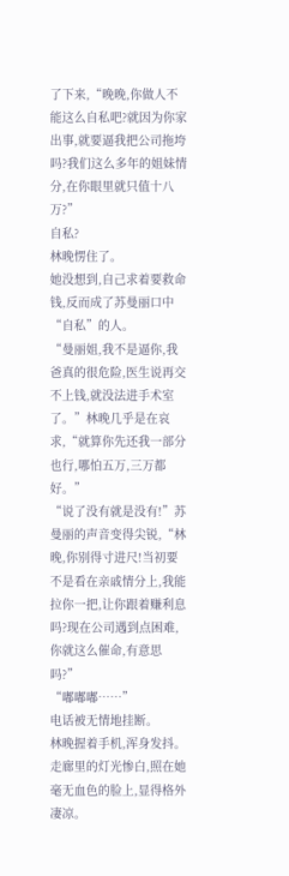了下来,“晚晚,你做人不能这么自私吧?就因为你家出事,就要逼我把公司拖垮吗?我们这么多年的姐妹情分,在你眼里就只值十八万?”
自私?
林晚愣住了。
她没想到,自己求着要救命钱,反而成了苏曼丽口中“自私”的人。
“曼丽姐,我不是逼你,我爸真的很危险,医生说再交不上钱,就没法进手术室了。”林晚几乎是在哀求,“就算你先还我一部分也行,哪怕五万,三万都好。”
“说了没有就是没有!”苏曼丽的声音变得尖锐,“林晚,你别得寸进尺!当初要不是看在亲戚情分上,我能拉你一把,让你跟着赚利息吗?现在公司遇到点困难,你就这么催命,有意思吗?”
“嘟嘟嘟……”
电话被无情地挂断。
林晚握着手机,浑身发抖。
走廊里的灯光惨白,照在她毫无血色的脸上,显得格外凄凉。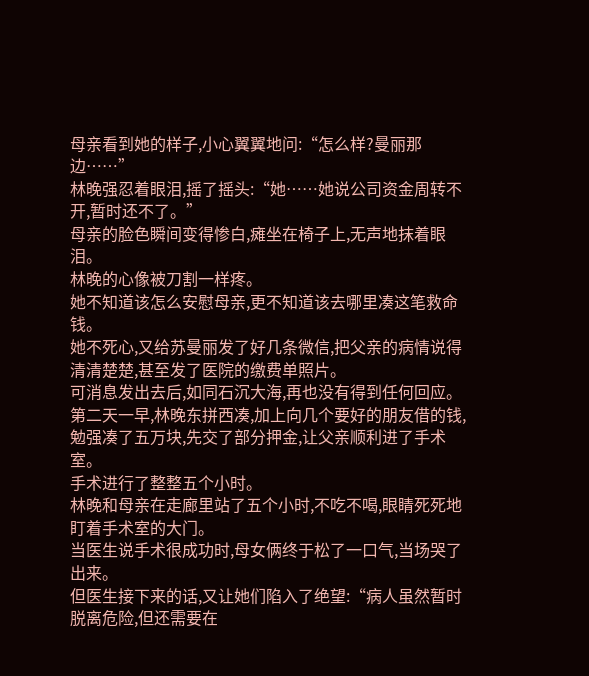母亲看到她的样子,小心翼翼地问:“怎么样?曼丽那边……”
林晚强忍着眼泪,摇了摇头:“她……她说公司资金周转不开,暂时还不了。”
母亲的脸色瞬间变得惨白,瘫坐在椅子上,无声地抹着眼泪。
林晚的心像被刀割一样疼。
她不知道该怎么安慰母亲,更不知道该去哪里凑这笔救命钱。
她不死心,又给苏曼丽发了好几条微信,把父亲的病情说得清清楚楚,甚至发了医院的缴费单照片。
可消息发出去后,如同石沉大海,再也没有得到任何回应。
第二天一早,林晚东拼西凑,加上向几个要好的朋友借的钱,勉强凑了五万块,先交了部分押金,让父亲顺利进了手术室。
手术进行了整整五个小时。
林晚和母亲在走廊里站了五个小时,不吃不喝,眼睛死死地盯着手术室的大门。
当医生说手术很成功时,母女俩终于松了一口气,当场哭了出来。
但医生接下来的话,又让她们陷入了绝望:“病人虽然暂时脱离危险,但还需要在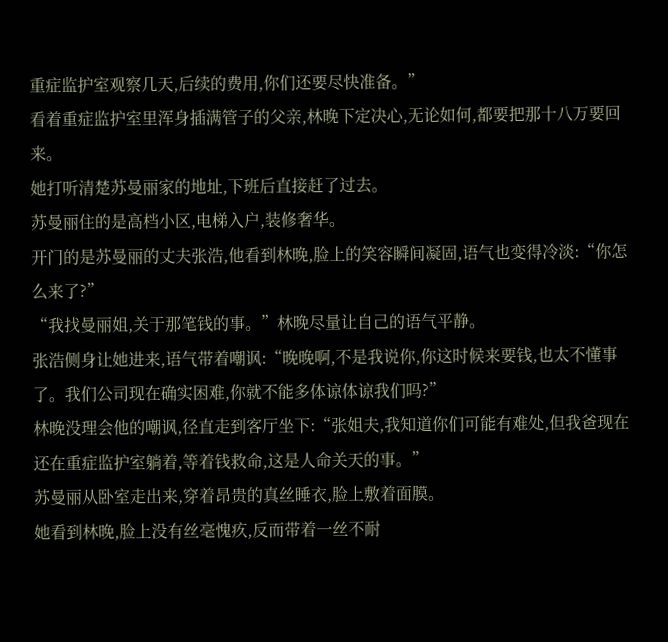重症监护室观察几天,后续的费用,你们还要尽快准备。”
看着重症监护室里浑身插满管子的父亲,林晚下定决心,无论如何,都要把那十八万要回来。
她打听清楚苏曼丽家的地址,下班后直接赶了过去。
苏曼丽住的是高档小区,电梯入户,装修奢华。
开门的是苏曼丽的丈夫张浩,他看到林晚,脸上的笑容瞬间凝固,语气也变得冷淡:“你怎么来了?”
“我找曼丽姐,关于那笔钱的事。”林晚尽量让自己的语气平静。
张浩侧身让她进来,语气带着嘲讽:“晚晚啊,不是我说你,你这时候来要钱,也太不懂事了。我们公司现在确实困难,你就不能多体谅体谅我们吗?”
林晚没理会他的嘲讽,径直走到客厅坐下:“张姐夫,我知道你们可能有难处,但我爸现在还在重症监护室躺着,等着钱救命,这是人命关天的事。”
苏曼丽从卧室走出来,穿着昂贵的真丝睡衣,脸上敷着面膜。
她看到林晚,脸上没有丝毫愧疚,反而带着一丝不耐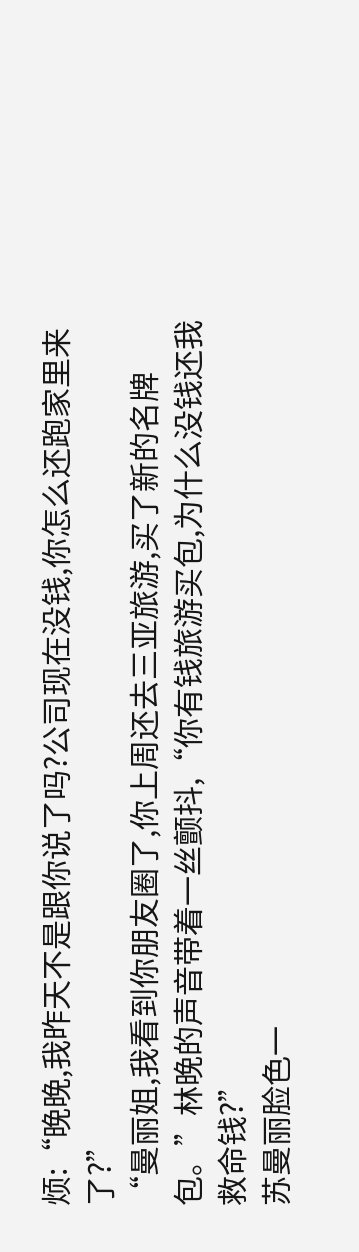烦:“晚晚,我昨天不是跟你说了吗?公司现在没钱,你怎么还跑家里来了?”
“曼丽姐,我看到你朋友圈了,你上周还去三亚旅游,买了新的名牌包。”林晚的声音带着一丝颤抖,“你有钱旅游买包,为什么没钱还我救命钱?”
苏曼丽脸色一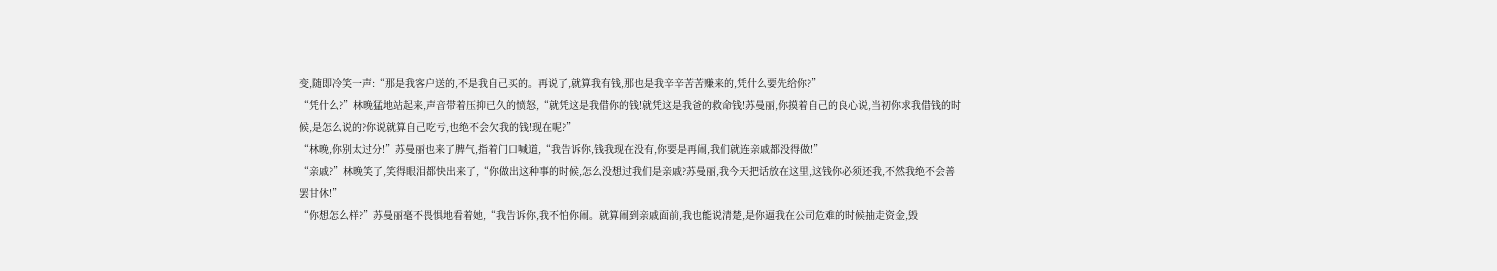变,随即冷笑一声:“那是我客户送的,不是我自己买的。再说了,就算我有钱,那也是我辛辛苦苦赚来的,凭什么要先给你?”
“凭什么?”林晚猛地站起来,声音带着压抑已久的愤怒,“就凭这是我借你的钱!就凭这是我爸的救命钱!苏曼丽,你摸着自己的良心说,当初你求我借钱的时候,是怎么说的?你说就算自己吃亏,也绝不会欠我的钱!现在呢?”
“林晚,你别太过分!”苏曼丽也来了脾气,指着门口喊道,“我告诉你,钱我现在没有,你要是再闹,我们就连亲戚都没得做!”
“亲戚?”林晚笑了,笑得眼泪都快出来了,“你做出这种事的时候,怎么没想过我们是亲戚?苏曼丽,我今天把话放在这里,这钱你必须还我,不然我绝不会善罢甘休!”
“你想怎么样?”苏曼丽毫不畏惧地看着她,“我告诉你,我不怕你闹。就算闹到亲戚面前,我也能说清楚,是你逼我在公司危难的时候抽走资金,毁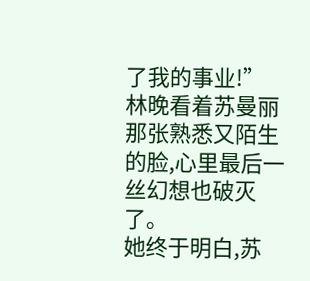了我的事业!”
林晚看着苏曼丽那张熟悉又陌生的脸,心里最后一丝幻想也破灭了。
她终于明白,苏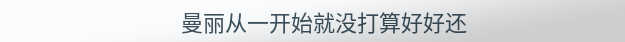曼丽从一开始就没打算好好还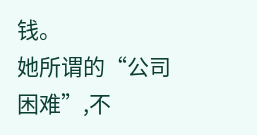钱。
她所谓的“公司困难”,不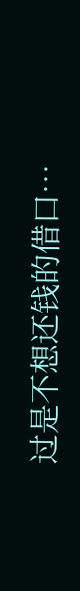过是不想还钱的借口…